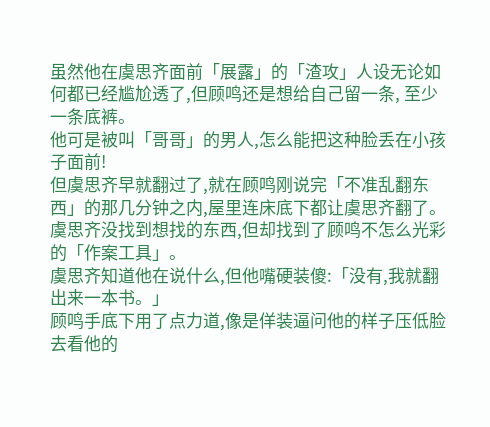虽然他在虞思齐面前「展露」的「渣攻」人设无论如何都已经尴尬透了,但顾鸣还是想给自己留一条, 至少一条底裤。
他可是被叫「哥哥」的男人,怎么能把这种脸丢在小孩子面前!
但虞思齐早就翻过了,就在顾鸣刚说完「不准乱翻东西」的那几分钟之内,屋里连床底下都让虞思齐翻了。虞思齐没找到想找的东西,但却找到了顾鸣不怎么光彩的「作案工具」。
虞思齐知道他在说什么,但他嘴硬装傻:「没有,我就翻出来一本书。」
顾鸣手底下用了点力道,像是佯装逼问他的样子压低脸去看他的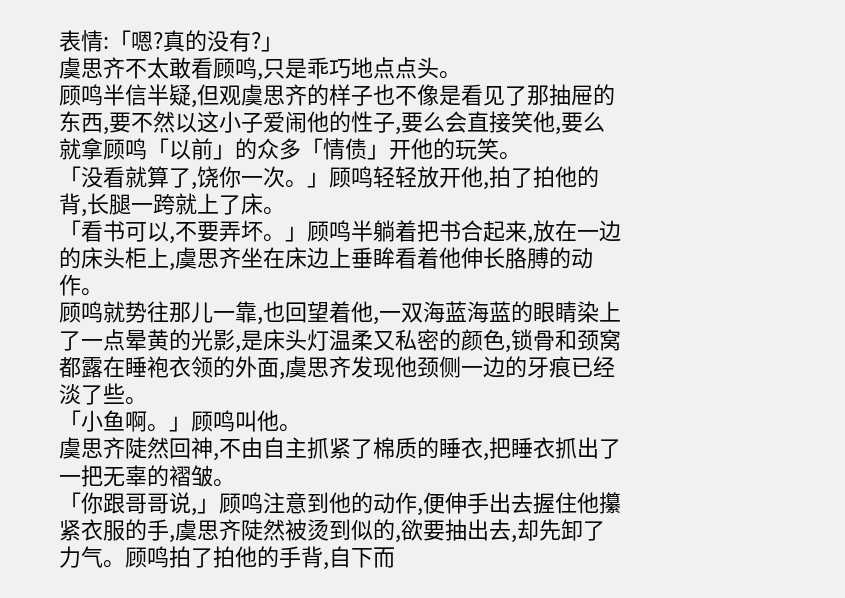表情:「嗯?真的没有?」
虞思齐不太敢看顾鸣,只是乖巧地点点头。
顾鸣半信半疑,但观虞思齐的样子也不像是看见了那抽屉的东西,要不然以这小子爱闹他的性子,要么会直接笑他,要么就拿顾鸣「以前」的众多「情债」开他的玩笑。
「没看就算了,饶你一次。」顾鸣轻轻放开他,拍了拍他的背,长腿一跨就上了床。
「看书可以,不要弄坏。」顾鸣半躺着把书合起来,放在一边的床头柜上,虞思齐坐在床边上垂眸看着他伸长胳膊的动作。
顾鸣就势往那儿一靠,也回望着他,一双海蓝海蓝的眼睛染上了一点晕黄的光影,是床头灯温柔又私密的颜色,锁骨和颈窝都露在睡袍衣领的外面,虞思齐发现他颈侧一边的牙痕已经淡了些。
「小鱼啊。」顾鸣叫他。
虞思齐陡然回神,不由自主抓紧了棉质的睡衣,把睡衣抓出了一把无辜的褶皱。
「你跟哥哥说,」顾鸣注意到他的动作,便伸手出去握住他攥紧衣服的手,虞思齐陡然被烫到似的,欲要抽出去,却先卸了力气。顾鸣拍了拍他的手背,自下而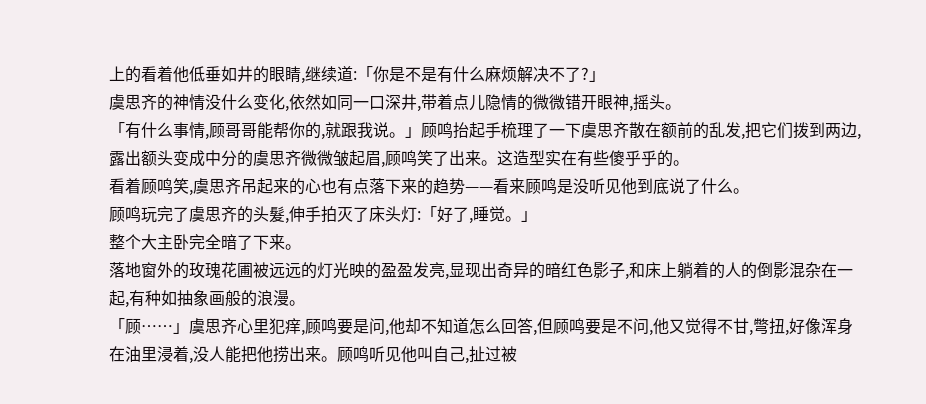上的看着他低垂如井的眼睛,继续道:「你是不是有什么麻烦解决不了?」
虞思齐的神情没什么变化,依然如同一口深井,带着点儿隐情的微微错开眼神,摇头。
「有什么事情,顾哥哥能帮你的,就跟我说。」顾鸣抬起手梳理了一下虞思齐散在额前的乱发,把它们拨到两边,露出额头变成中分的虞思齐微微皱起眉,顾鸣笑了出来。这造型实在有些傻乎乎的。
看着顾鸣笑,虞思齐吊起来的心也有点落下来的趋势——看来顾鸣是没听见他到底说了什么。
顾鸣玩完了虞思齐的头髮,伸手拍灭了床头灯:「好了,睡觉。」
整个大主卧完全暗了下来。
落地窗外的玫瑰花圃被远远的灯光映的盈盈发亮,显现出奇异的暗红色影子,和床上躺着的人的倒影混杂在一起,有种如抽象画般的浪漫。
「顾……」虞思齐心里犯痒,顾鸣要是问,他却不知道怎么回答,但顾鸣要是不问,他又觉得不甘,彆扭,好像浑身在油里浸着,没人能把他捞出来。顾鸣听见他叫自己,扯过被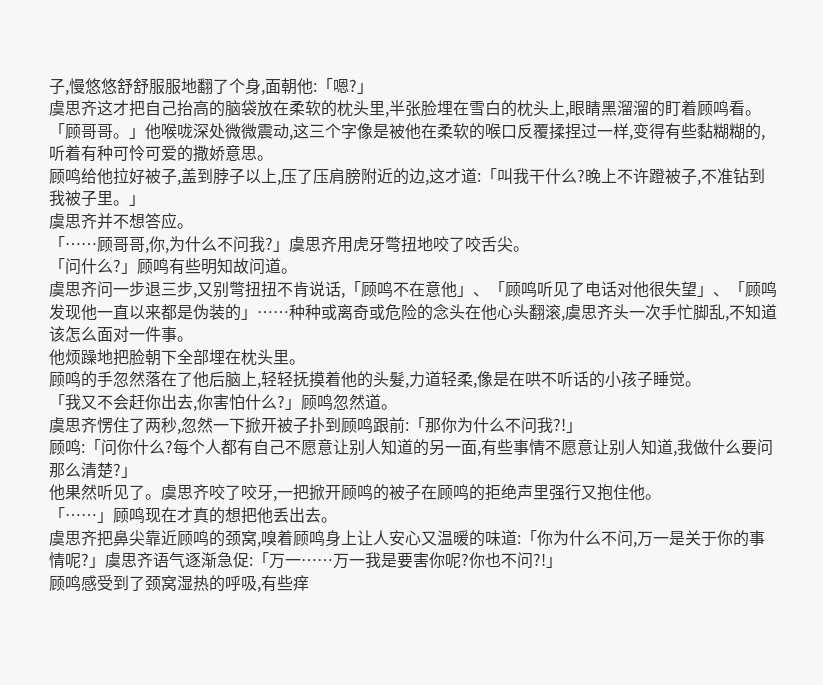子,慢悠悠舒舒服服地翻了个身,面朝他:「嗯?」
虞思齐这才把自己抬高的脑袋放在柔软的枕头里,半张脸埋在雪白的枕头上,眼睛黑溜溜的盯着顾鸣看。
「顾哥哥。」他喉咙深处微微震动,这三个字像是被他在柔软的喉口反覆揉捏过一样,变得有些黏糊糊的,听着有种可怜可爱的撒娇意思。
顾鸣给他拉好被子,盖到脖子以上,压了压肩膀附近的边,这才道:「叫我干什么?晚上不许蹬被子,不准钻到我被子里。」
虞思齐并不想答应。
「……顾哥哥,你,为什么不问我?」虞思齐用虎牙彆扭地咬了咬舌尖。
「问什么?」顾鸣有些明知故问道。
虞思齐问一步退三步,又别彆扭扭不肯说话,「顾鸣不在意他」、「顾鸣听见了电话对他很失望」、「顾鸣发现他一直以来都是伪装的」……种种或离奇或危险的念头在他心头翻滚,虞思齐头一次手忙脚乱,不知道该怎么面对一件事。
他烦躁地把脸朝下全部埋在枕头里。
顾鸣的手忽然落在了他后脑上,轻轻抚摸着他的头髮,力道轻柔,像是在哄不听话的小孩子睡觉。
「我又不会赶你出去,你害怕什么?」顾鸣忽然道。
虞思齐愣住了两秒,忽然一下掀开被子扑到顾鸣跟前:「那你为什么不问我?!」
顾鸣:「问你什么?每个人都有自己不愿意让别人知道的另一面,有些事情不愿意让别人知道,我做什么要问那么清楚?」
他果然听见了。虞思齐咬了咬牙,一把掀开顾鸣的被子在顾鸣的拒绝声里强行又抱住他。
「……」顾鸣现在才真的想把他丢出去。
虞思齐把鼻尖靠近顾鸣的颈窝,嗅着顾鸣身上让人安心又温暖的味道:「你为什么不问,万一是关于你的事情呢?」虞思齐语气逐渐急促:「万一……万一我是要害你呢?你也不问?!」
顾鸣感受到了颈窝湿热的呼吸,有些痒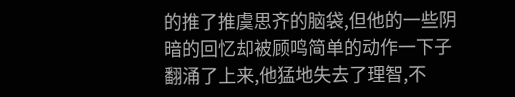的推了推虞思齐的脑袋,但他的一些阴暗的回忆却被顾鸣简单的动作一下子翻涌了上来,他猛地失去了理智,不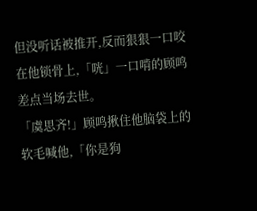但没听话被推开,反而狠狠一口咬在他锁骨上,「咣」一口啃的顾鸣差点当场去世。
「虞思齐!」顾鸣揪住他脑袋上的软毛喊他,「你是狗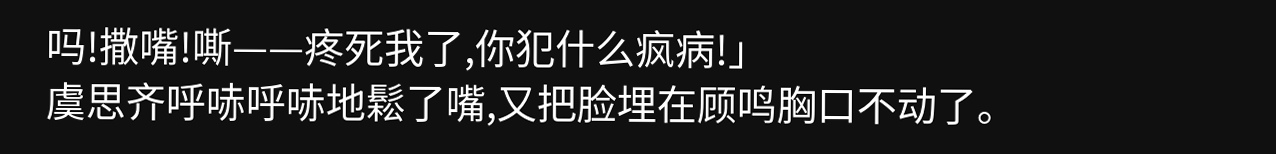吗!撒嘴!嘶——疼死我了,你犯什么疯病!」
虞思齐呼哧呼哧地鬆了嘴,又把脸埋在顾鸣胸口不动了。